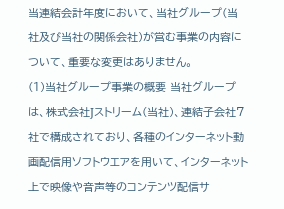当連結会計年度において、当社グループ(当社及び当社の関係会社)が営む事業の内容について、重要な変更はありません。
(1)当社グループ事業の概要 当社グループは、株式会社Jストリーム(当社)、連結子会社7社で構成されており、各種のインターネット動画配信用ソフトウエアを用いて、インターネット上で映像や音声等のコンテンツ配信サ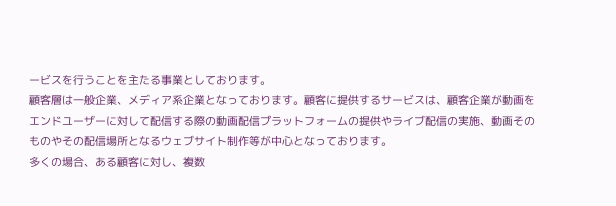ービスを行うことを主たる事業としております。
顧客層は一般企業、メディア系企業となっております。顧客に提供するサービスは、顧客企業が動画をエンドユーザーに対して配信する際の動画配信プラットフォームの提供やライブ配信の実施、動画そのものやその配信場所となるウェブサイト制作等が中心となっております。
多くの場合、ある顧客に対し、複数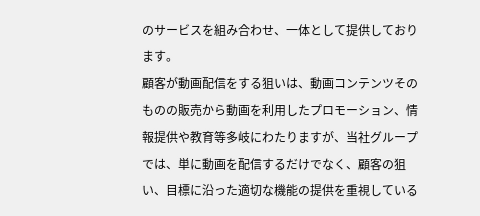のサービスを組み合わせ、一体として提供しております。
顧客が動画配信をする狙いは、動画コンテンツそのものの販売から動画を利用したプロモーション、情報提供や教育等多岐にわたりますが、当社グループでは、単に動画を配信するだけでなく、顧客の狙い、目標に沿った適切な機能の提供を重視している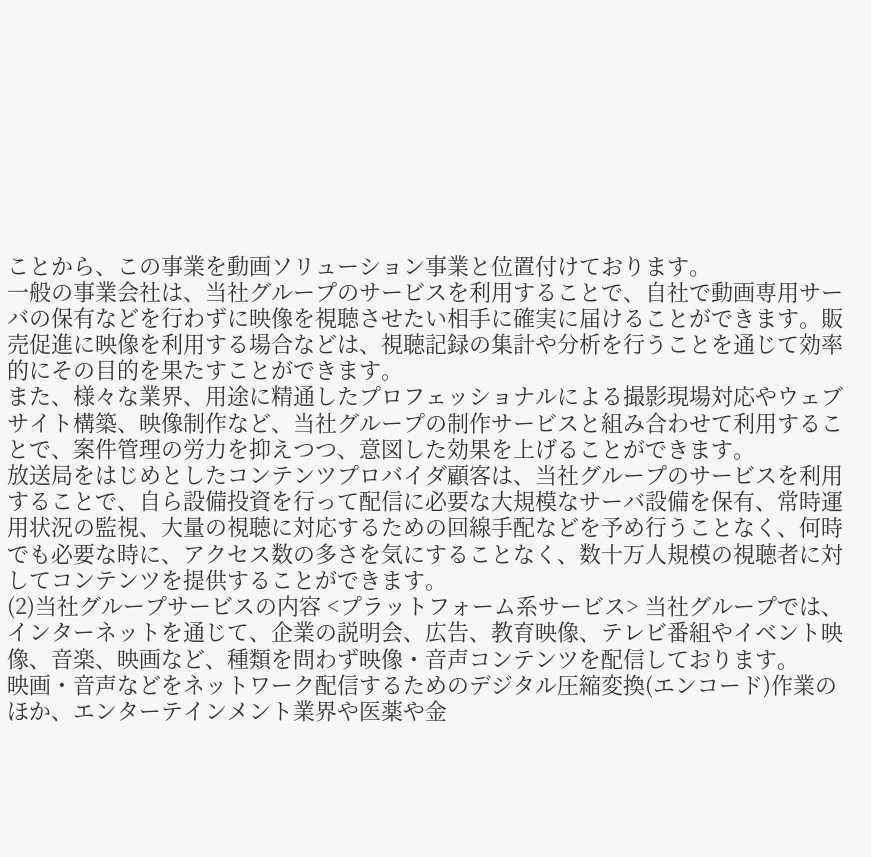ことから、この事業を動画ソリューション事業と位置付けております。
一般の事業会社は、当社グループのサービスを利用することで、自社で動画専用サーバの保有などを行わずに映像を視聴させたい相手に確実に届けることができます。販売促進に映像を利用する場合などは、視聴記録の集計や分析を行うことを通じて効率的にその目的を果たすことができます。
また、様々な業界、用途に精通したプロフェッショナルによる撮影現場対応やウェブサイト構築、映像制作など、当社グループの制作サービスと組み合わせて利用することで、案件管理の労力を抑えつつ、意図した効果を上げることができます。
放送局をはじめとしたコンテンツプロバイダ顧客は、当社グループのサービスを利用することで、自ら設備投資を行って配信に必要な大規模なサーバ設備を保有、常時運用状況の監視、大量の視聴に対応するための回線手配などを予め行うことなく、何時でも必要な時に、アクセス数の多さを気にすることなく、数十万人規模の視聴者に対してコンテンツを提供することができます。
(2)当社グループサービスの内容 <プラットフォーム系サービス> 当社グループでは、インターネットを通じて、企業の説明会、広告、教育映像、テレビ番組やイベント映像、音楽、映画など、種類を問わず映像・音声コンテンツを配信しております。
映画・音声などをネットワーク配信するためのデジタル圧縮変換(エンコード)作業のほか、エンターテインメント業界や医薬や金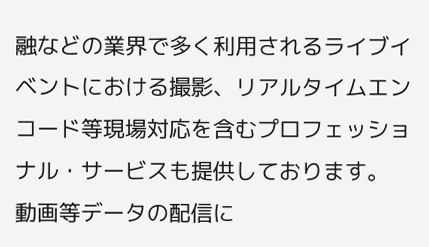融などの業界で多く利用されるライブイベントにおける撮影、リアルタイムエンコード等現場対応を含むプロフェッショナル・サービスも提供しております。
動画等データの配信に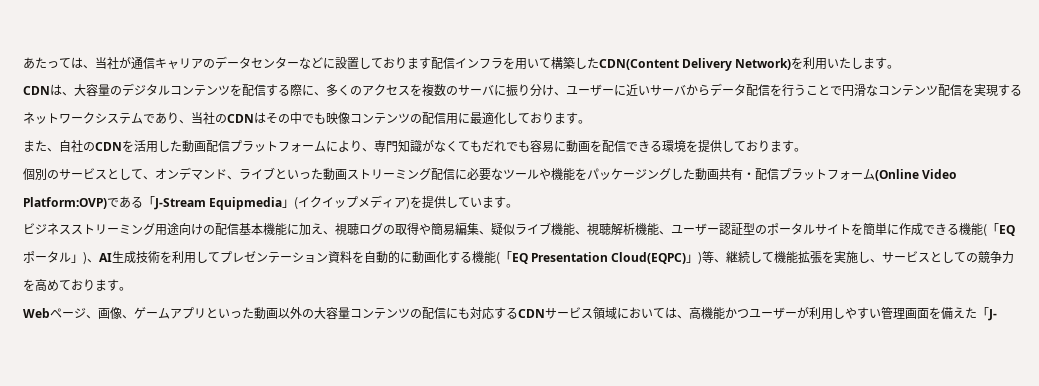あたっては、当社が通信キャリアのデータセンターなどに設置しております配信インフラを用いて構築したCDN(Content Delivery Network)を利用いたします。
CDNは、大容量のデジタルコンテンツを配信する際に、多くのアクセスを複数のサーバに振り分け、ユーザーに近いサーバからデータ配信を行うことで円滑なコンテンツ配信を実現するネットワークシステムであり、当社のCDNはその中でも映像コンテンツの配信用に最適化しております。
また、自社のCDNを活用した動画配信プラットフォームにより、専門知識がなくてもだれでも容易に動画を配信できる環境を提供しております。
個別のサービスとして、オンデマンド、ライブといった動画ストリーミング配信に必要なツールや機能をパッケージングした動画共有・配信プラットフォーム(Online Video Platform:OVP)である「J-Stream Equipmedia」(イクイップメディア)を提供しています。
ビジネスストリーミング用途向けの配信基本機能に加え、視聴ログの取得や簡易編集、疑似ライブ機能、視聴解析機能、ユーザー認証型のポータルサイトを簡単に作成できる機能(「EQポータル」)、AI生成技術を利用してプレゼンテーション資料を自動的に動画化する機能(「EQ Presentation Cloud(EQPC)」)等、継続して機能拡張を実施し、サービスとしての競争力を高めております。
Webページ、画像、ゲームアプリといった動画以外の大容量コンテンツの配信にも対応するCDNサービス領域においては、高機能かつユーザーが利用しやすい管理画面を備えた「J-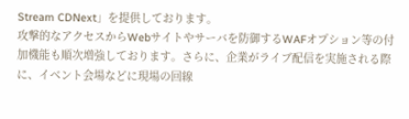Stream CDNext」を提供しております。
攻撃的なアクセスからWebサイトやサーバを防御するWAFオプション等の付加機能も順次増強しております。さらに、企業がライブ配信を実施される際に、イベント会場などに現場の回線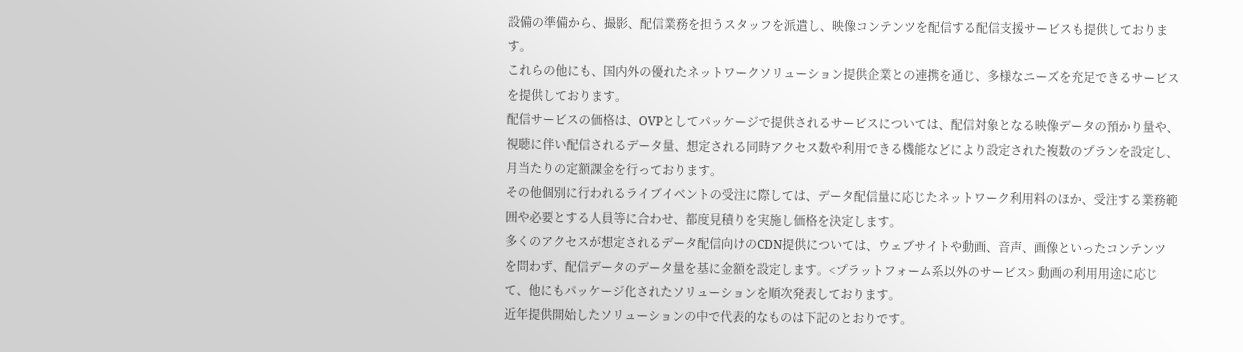設備の準備から、撮影、配信業務を担うスタッフを派遣し、映像コンテンツを配信する配信支援サービスも提供しております。
これらの他にも、国内外の優れたネットワークソリューション提供企業との連携を通じ、多様なニーズを充足できるサービスを提供しております。
配信サービスの価格は、OVPとしてパッケージで提供されるサービスについては、配信対象となる映像データの預かり量や、視聴に伴い配信されるデータ量、想定される同時アクセス数や利用できる機能などにより設定された複数のプランを設定し、月当たりの定額課金を行っております。
その他個別に行われるライブイベントの受注に際しては、データ配信量に応じたネットワーク利用料のほか、受注する業務範囲や必要とする人員等に合わせ、都度見積りを実施し価格を決定します。
多くのアクセスが想定されるデータ配信向けのCDN提供については、ウェブサイトや動画、音声、画像といったコンテンツを問わず、配信データのデータ量を基に金額を設定します。<プラットフォーム系以外のサービス> 動画の利用用途に応じて、他にもパッケージ化されたソリューションを順次発表しております。
近年提供開始したソリューションの中で代表的なものは下記のとおりです。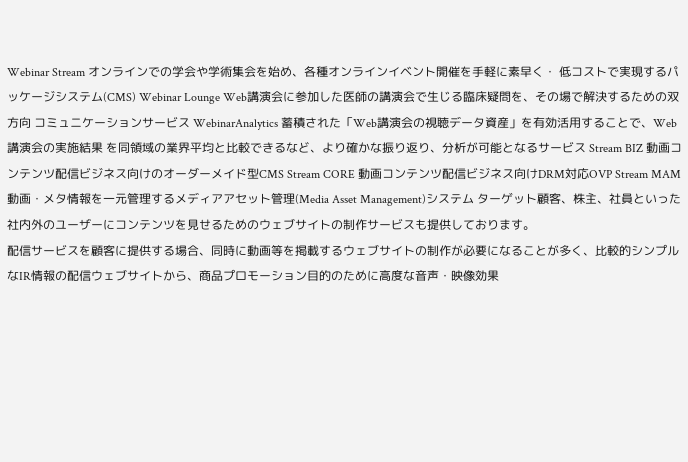Webinar Stream オンラインでの学会や学術集会を始め、各種オンラインイベント開催を手軽に素早く・ 低コストで実現するパッケージシステム(CMS) Webinar Lounge Web講演会に参加した医師の講演会で生じる臨床疑問を、その場で解決するための双方向 コミュニケーションサービス WebinarAnalytics 蓄積された「Web講演会の視聴データ資産」を有効活用することで、Web講演会の実施結果 を同領域の業界平均と比較できるなど、より確かな振り返り、分析が可能となるサービス Stream BIZ 動画コンテンツ配信ビジネス向けのオーダーメイド型CMS Stream CORE 動画コンテンツ配信ビジネス向けDRM対応OVP Stream MAM 動画・メタ情報を一元管理するメディアアセット管理(Media Asset Management)システム ターゲット顧客、株主、社員といった社内外のユーザーにコンテンツを見せるためのウェブサイトの制作サービスも提供しております。
配信サービスを顧客に提供する場合、同時に動画等を掲載するウェブサイトの制作が必要になることが多く、比較的シンプルなIR情報の配信ウェブサイトから、商品プロモーション目的のために高度な音声・映像効果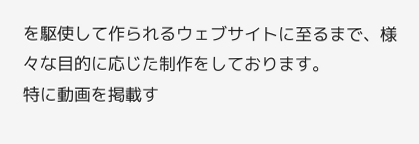を駆使して作られるウェブサイトに至るまで、様々な目的に応じた制作をしております。
特に動画を掲載す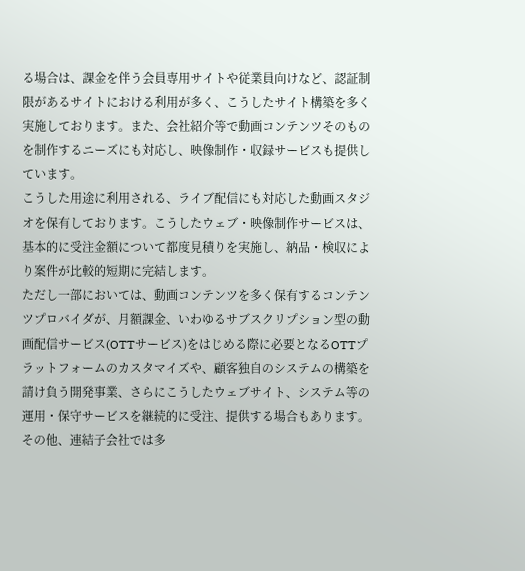る場合は、課金を伴う会員専用サイトや従業員向けなど、認証制限があるサイトにおける利用が多く、こうしたサイト構築を多く実施しております。また、会社紹介等で動画コンテンツそのものを制作するニーズにも対応し、映像制作・収録サービスも提供しています。
こうした用途に利用される、ライブ配信にも対応した動画スタジオを保有しております。こうしたウェブ・映像制作サービスは、基本的に受注金額について都度見積りを実施し、納品・検収により案件が比較的短期に完結します。
ただし一部においては、動画コンテンツを多く保有するコンテンツプロバイダが、月額課金、いわゆるサブスクリプション型の動画配信サービス(OTTサービス)をはじめる際に必要となるOTTプラットフォームのカスタマイズや、顧客独自のシステムの構築を請け負う開発事業、さらにこうしたウェブサイト、システム等の運用・保守サービスを継続的に受注、提供する場合もあります。
その他、連結子会社では多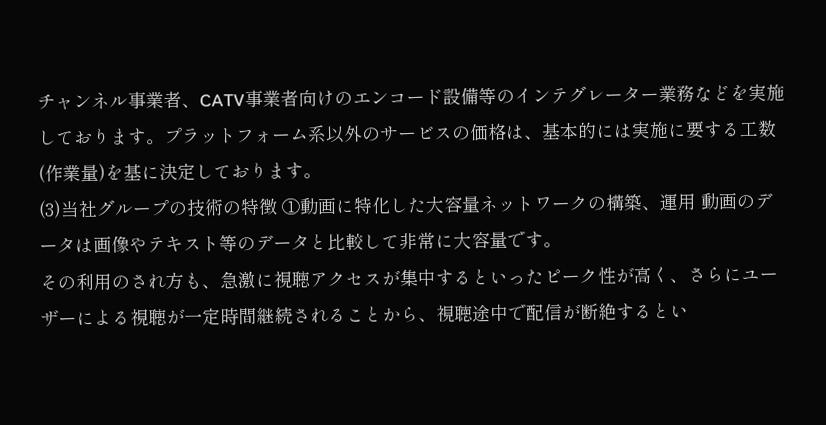チャンネル事業者、CATV事業者向けのエンコード設備等のインテグレーター業務などを実施しております。プラットフォーム系以外のサービスの価格は、基本的には実施に要する工数(作業量)を基に決定しております。
(3)当社グループの技術の特徴 ①動画に特化した大容量ネットワークの構築、運用 動画のデータは画像やテキスト等のデータと比較して非常に大容量です。
その利用のされ方も、急激に視聴アクセスが集中するといったピーク性が高く、さらにユーザーによる視聴が一定時間継続されることから、視聴途中で配信が断絶するとい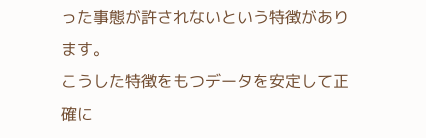った事態が許されないという特徴があります。
こうした特徴をもつデータを安定して正確に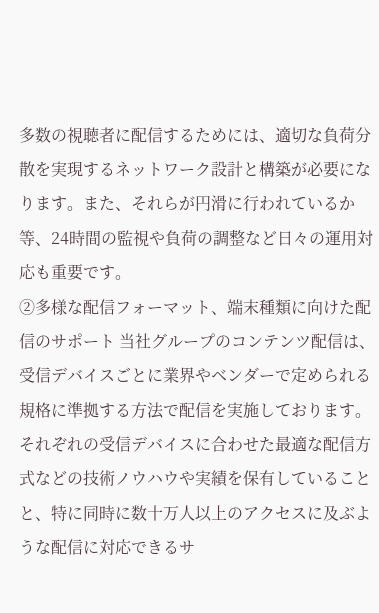多数の視聴者に配信するためには、適切な負荷分散を実現するネットワーク設計と構築が必要になります。また、それらが円滑に行われているか等、24時間の監視や負荷の調整など日々の運用対応も重要です。
②多様な配信フォーマット、端末種類に向けた配信のサポート 当社グループのコンテンツ配信は、受信デバイスごとに業界やベンダーで定められる規格に準拠する方法で配信を実施しております。
それぞれの受信デバイスに合わせた最適な配信方式などの技術ノウハウや実績を保有していることと、特に同時に数十万人以上のアクセスに及ぶような配信に対応できるサ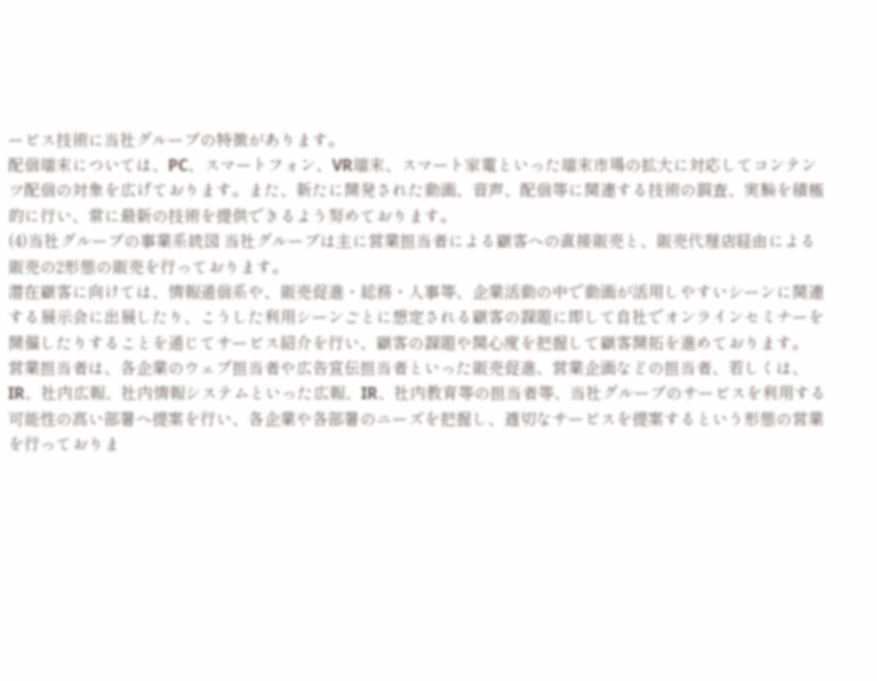ービス技術に当社グループの特徴があります。
配信端末については、PC、スマートフォン、VR端末、スマート家電といった端末市場の拡大に対応してコンテンツ配信の対象を広げております。また、新たに開発された動画、音声、配信等に関連する技術の調査、実験を積極的に行い、常に最新の技術を提供できるよう努めております。
(4)当社グループの事業系統図 当社グループは主に営業担当者による顧客への直接販売と、販売代理店経由による販売の2形態の販売を行っております。
潜在顧客に向けては、情報通信系や、販売促進・総務・人事等、企業活動の中で動画が活用しやすいシーンに関連する展示会に出展したり、こうした利用シーンごとに想定される顧客の課題に即して自社でオンラインセミナーを開催したりすることを通じてサービス紹介を行い、顧客の課題や関心度を把握して顧客開拓を進めております。
営業担当者は、各企業のウェブ担当者や広告宣伝担当者といった販売促進、営業企画などの担当者、若しくは、IR、社内広報、社内情報システムといった広報、IR、社内教育等の担当者等、当社グループのサービスを利用する可能性の高い部署へ提案を行い、各企業や各部署のニーズを把握し、適切なサービスを提案するという形態の営業を行っておりま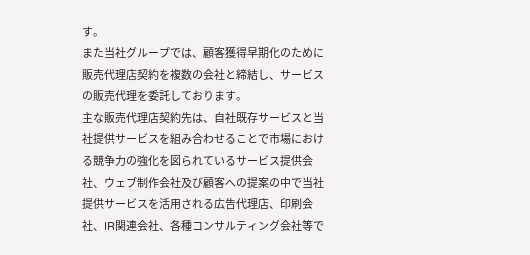す。
また当社グループでは、顧客獲得早期化のために販売代理店契約を複数の会社と締結し、サービスの販売代理を委託しております。
主な販売代理店契約先は、自社既存サービスと当社提供サービスを組み合わせることで市場における競争力の強化を図られているサービス提供会社、ウェブ制作会社及び顧客への提案の中で当社提供サービスを活用される広告代理店、印刷会社、IR関連会社、各種コンサルティング会社等で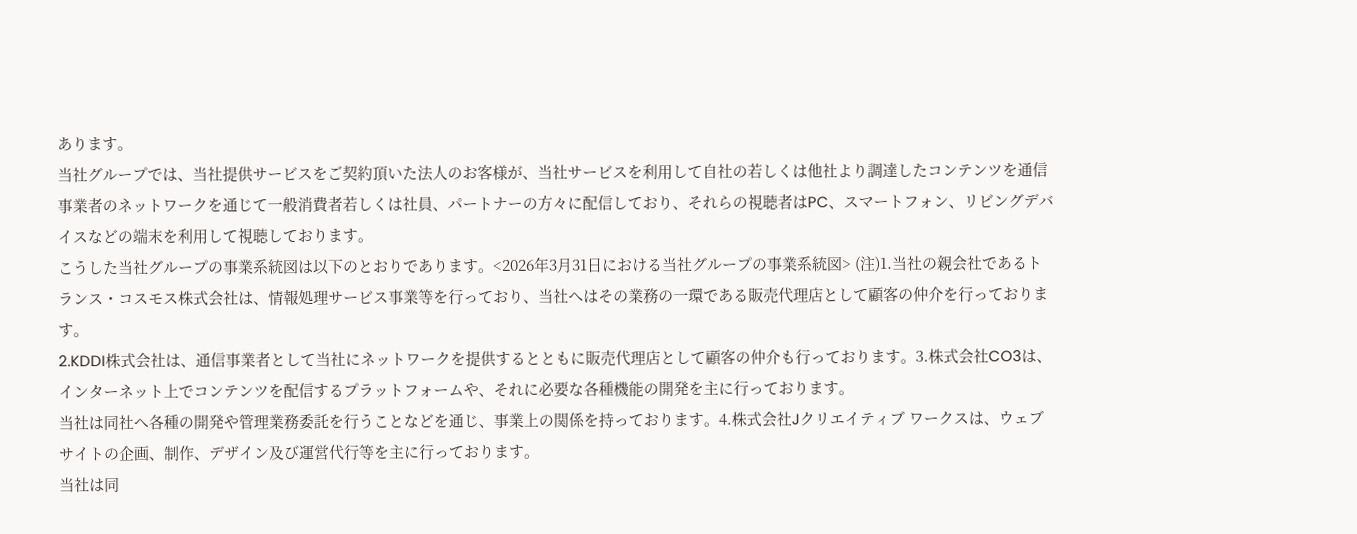あります。
当社グループでは、当社提供サービスをご契約頂いた法人のお客様が、当社サービスを利用して自社の若しくは他社より調達したコンテンツを通信事業者のネットワークを通じて一般消費者若しくは社員、パートナーの方々に配信しており、それらの視聴者はPC、スマートフォン、リビングデバイスなどの端末を利用して視聴しております。
こうした当社グループの事業系統図は以下のとおりであります。<2026年3月31日における当社グループの事業系統図> (注)1.当社の親会社であるトランス・コスモス株式会社は、情報処理サービス事業等を行っており、当社へはその業務の一環である販売代理店として顧客の仲介を行っております。
2.KDDI株式会社は、通信事業者として当社にネットワークを提供するとともに販売代理店として顧客の仲介も行っております。3.株式会社CO3は、インターネット上でコンテンツを配信するプラットフォームや、それに必要な各種機能の開発を主に行っております。
当社は同社へ各種の開発や管理業務委託を行うことなどを通じ、事業上の関係を持っております。4.株式会社Jクリエイティブ ワークスは、ウェブサイトの企画、制作、デザイン及び運営代行等を主に行っております。
当社は同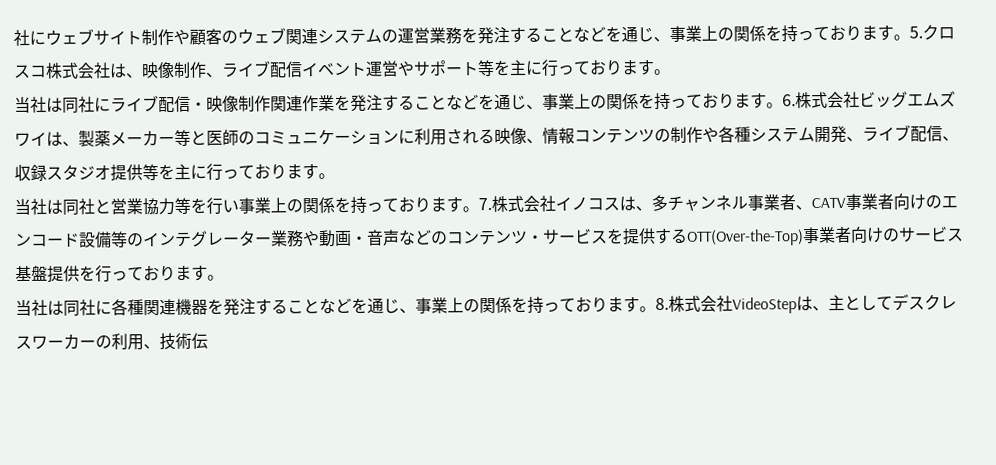社にウェブサイト制作や顧客のウェブ関連システムの運営業務を発注することなどを通じ、事業上の関係を持っております。5.クロスコ株式会社は、映像制作、ライブ配信イベント運営やサポート等を主に行っております。
当社は同社にライブ配信・映像制作関連作業を発注することなどを通じ、事業上の関係を持っております。6.株式会社ビッグエムズワイは、製薬メーカー等と医師のコミュニケーションに利用される映像、情報コンテンツの制作や各種システム開発、ライブ配信、収録スタジオ提供等を主に行っております。
当社は同社と営業協力等を行い事業上の関係を持っております。7.株式会社イノコスは、多チャンネル事業者、CATV事業者向けのエンコード設備等のインテグレーター業務や動画・音声などのコンテンツ・サービスを提供するOTT(Over-the-Top)事業者向けのサービス基盤提供を行っております。
当社は同社に各種関連機器を発注することなどを通じ、事業上の関係を持っております。8.株式会社VideoStepは、主としてデスクレスワーカーの利用、技術伝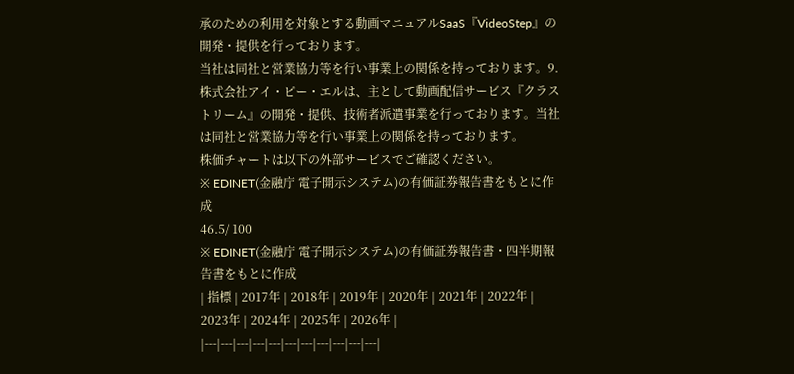承のための利用を対象とする動画マニュアルSaaS『VideoStep』の開発・提供を行っております。
当社は同社と営業協力等を行い事業上の関係を持っております。9.株式会社アイ・ピー・エルは、主として動画配信サービス『クラストリーム』の開発・提供、技術者派遣事業を行っております。当社は同社と営業協力等を行い事業上の関係を持っております。
株価チャートは以下の外部サービスでご確認ください。
※ EDINET(金融庁 電子開示システム)の有価証券報告書をもとに作成
46.5/ 100
※ EDINET(金融庁 電子開示システム)の有価証券報告書・四半期報告書をもとに作成
| 指標 | 2017年 | 2018年 | 2019年 | 2020年 | 2021年 | 2022年 | 2023年 | 2024年 | 2025年 | 2026年 |
|---|---|---|---|---|---|---|---|---|---|---|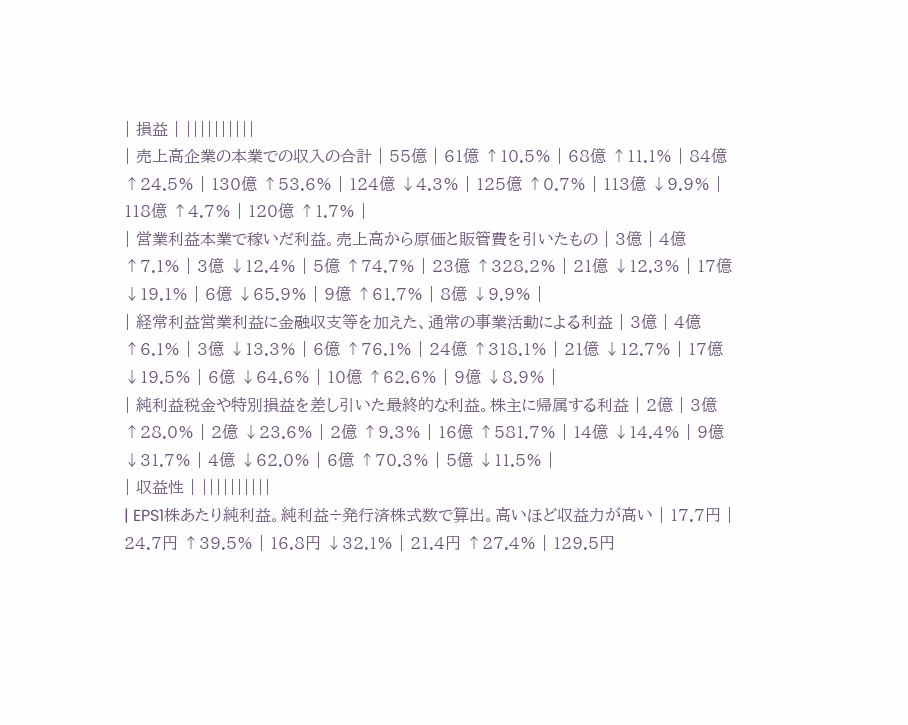| 損益 | ||||||||||
| 売上高企業の本業での収入の合計 | 55億 | 61億 ↑10.5% | 68億 ↑11.1% | 84億 ↑24.5% | 130億 ↑53.6% | 124億 ↓4.3% | 125億 ↑0.7% | 113億 ↓9.9% | 118億 ↑4.7% | 120億 ↑1.7% |
| 営業利益本業で稼いだ利益。売上高から原価と販管費を引いたもの | 3億 | 4億 ↑7.1% | 3億 ↓12.4% | 5億 ↑74.7% | 23億 ↑328.2% | 21億 ↓12.3% | 17億 ↓19.1% | 6億 ↓65.9% | 9億 ↑61.7% | 8億 ↓9.9% |
| 経常利益営業利益に金融収支等を加えた、通常の事業活動による利益 | 3億 | 4億 ↑6.1% | 3億 ↓13.3% | 6億 ↑76.1% | 24億 ↑318.1% | 21億 ↓12.7% | 17億 ↓19.5% | 6億 ↓64.6% | 10億 ↑62.6% | 9億 ↓8.9% |
| 純利益税金や特別損益を差し引いた最終的な利益。株主に帰属する利益 | 2億 | 3億 ↑28.0% | 2億 ↓23.6% | 2億 ↑9.3% | 16億 ↑581.7% | 14億 ↓14.4% | 9億 ↓31.7% | 4億 ↓62.0% | 6億 ↑70.3% | 5億 ↓11.5% |
| 収益性 | ||||||||||
| EPS1株あたり純利益。純利益÷発行済株式数で算出。高いほど収益力が高い | 17.7円 | 24.7円 ↑39.5% | 16.8円 ↓32.1% | 21.4円 ↑27.4% | 129.5円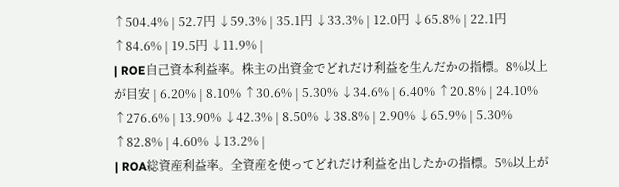↑504.4% | 52.7円 ↓59.3% | 35.1円 ↓33.3% | 12.0円 ↓65.8% | 22.1円 ↑84.6% | 19.5円 ↓11.9% |
| ROE自己資本利益率。株主の出資金でどれだけ利益を生んだかの指標。8%以上が目安 | 6.20% | 8.10% ↑30.6% | 5.30% ↓34.6% | 6.40% ↑20.8% | 24.10% ↑276.6% | 13.90% ↓42.3% | 8.50% ↓38.8% | 2.90% ↓65.9% | 5.30% ↑82.8% | 4.60% ↓13.2% |
| ROA総資産利益率。全資産を使ってどれだけ利益を出したかの指標。5%以上が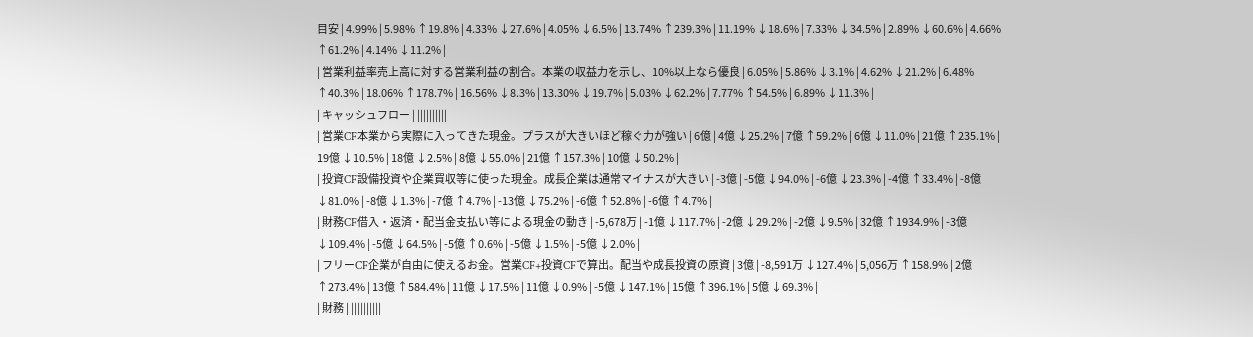目安 | 4.99% | 5.98% ↑19.8% | 4.33% ↓27.6% | 4.05% ↓6.5% | 13.74% ↑239.3% | 11.19% ↓18.6% | 7.33% ↓34.5% | 2.89% ↓60.6% | 4.66% ↑61.2% | 4.14% ↓11.2% |
| 営業利益率売上高に対する営業利益の割合。本業の収益力を示し、10%以上なら優良 | 6.05% | 5.86% ↓3.1% | 4.62% ↓21.2% | 6.48% ↑40.3% | 18.06% ↑178.7% | 16.56% ↓8.3% | 13.30% ↓19.7% | 5.03% ↓62.2% | 7.77% ↑54.5% | 6.89% ↓11.3% |
| キャッシュフロー | ||||||||||
| 営業CF本業から実際に入ってきた現金。プラスが大きいほど稼ぐ力が強い | 6億 | 4億 ↓25.2% | 7億 ↑59.2% | 6億 ↓11.0% | 21億 ↑235.1% | 19億 ↓10.5% | 18億 ↓2.5% | 8億 ↓55.0% | 21億 ↑157.3% | 10億 ↓50.2% |
| 投資CF設備投資や企業買収等に使った現金。成長企業は通常マイナスが大きい | -3億 | -5億 ↓94.0% | -6億 ↓23.3% | -4億 ↑33.4% | -8億 ↓81.0% | -8億 ↓1.3% | -7億 ↑4.7% | -13億 ↓75.2% | -6億 ↑52.8% | -6億 ↑4.7% |
| 財務CF借入・返済・配当金支払い等による現金の動き | -5,678万 | -1億 ↓117.7% | -2億 ↓29.2% | -2億 ↓9.5% | 32億 ↑1934.9% | -3億 ↓109.4% | -5億 ↓64.5% | -5億 ↑0.6% | -5億 ↓1.5% | -5億 ↓2.0% |
| フリーCF企業が自由に使えるお金。営業CF+投資CFで算出。配当や成長投資の原資 | 3億 | -8,591万 ↓127.4% | 5,056万 ↑158.9% | 2億 ↑273.4% | 13億 ↑584.4% | 11億 ↓17.5% | 11億 ↓0.9% | -5億 ↓147.1% | 15億 ↑396.1% | 5億 ↓69.3% |
| 財務 | ||||||||||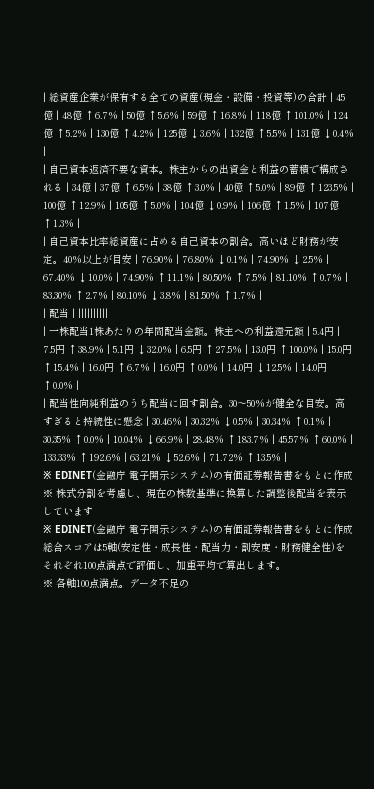| 総資産企業が保有する全ての資産(現金・設備・投資等)の合計 | 45億 | 48億 ↑6.7% | 50億 ↑5.6% | 59億 ↑16.8% | 118億 ↑101.0% | 124億 ↑5.2% | 130億 ↑4.2% | 125億 ↓3.6% | 132億 ↑5.5% | 131億 ↓0.4% |
| 自己資本返済不要な資本。株主からの出資金と利益の蓄積で構成される | 34億 | 37億 ↑6.5% | 38億 ↑3.0% | 40億 ↑5.0% | 89億 ↑123.5% | 100億 ↑12.9% | 105億 ↑5.0% | 104億 ↓0.9% | 106億 ↑1.5% | 107億 ↑1.3% |
| 自己資本比率総資産に占める自己資本の割合。高いほど財務が安定。40%以上が目安 | 76.90% | 76.80% ↓0.1% | 74.90% ↓2.5% | 67.40% ↓10.0% | 74.90% ↑11.1% | 80.50% ↑7.5% | 81.10% ↑0.7% | 83.30% ↑2.7% | 80.10% ↓3.8% | 81.50% ↑1.7% |
| 配当 | ||||||||||
| 一株配当1株あたりの年間配当金額。株主への利益還元額 | 5.4円 | 7.5円 ↑38.9% | 5.1円 ↓32.0% | 6.5円 ↑27.5% | 13.0円 ↑100.0% | 15.0円 ↑15.4% | 16.0円 ↑6.7% | 16.0円 ↑0.0% | 14.0円 ↓12.5% | 14.0円 ↑0.0% |
| 配当性向純利益のうち配当に回す割合。30〜50%が健全な目安。高すぎると持続性に懸念 | 30.46% | 30.32% ↓0.5% | 30.34% ↑0.1% | 30.35% ↑0.0% | 10.04% ↓66.9% | 28.48% ↑183.7% | 45.57% ↑60.0% | 133.33% ↑192.6% | 63.21% ↓52.6% | 71.72% ↑13.5% |
※ EDINET(金融庁 電子開示システム)の有価証券報告書をもとに作成
※ 株式分割を考慮し、現在の株数基準に換算した調整後配当を表示しています
※ EDINET(金融庁 電子開示システム)の有価証券報告書をもとに作成
総合スコアは5軸(安定性・成長性・配当力・割安度・財務健全性)をそれぞれ100点満点で評価し、加重平均で算出します。
※ 各軸100点満点。データ不足の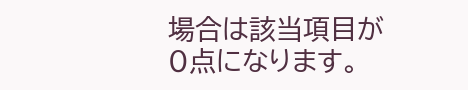場合は該当項目が0点になります。